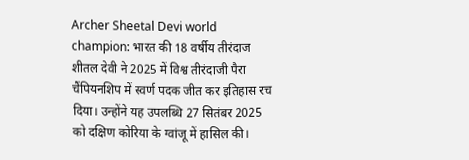Archer Sheetal Devi world champion: भारत की 18 वर्षीय तीरंदाज शीतल देवी ने 2025 में विश्व तीरंदाजी पैरा चैंपियनशिप में स्वर्ण पदक जीत कर इतिहास रच दिया। उन्होंने यह उपलब्धि 27 सितंबर 2025 को दक्षिण कोरिया के ग्वांजू में हासिल की।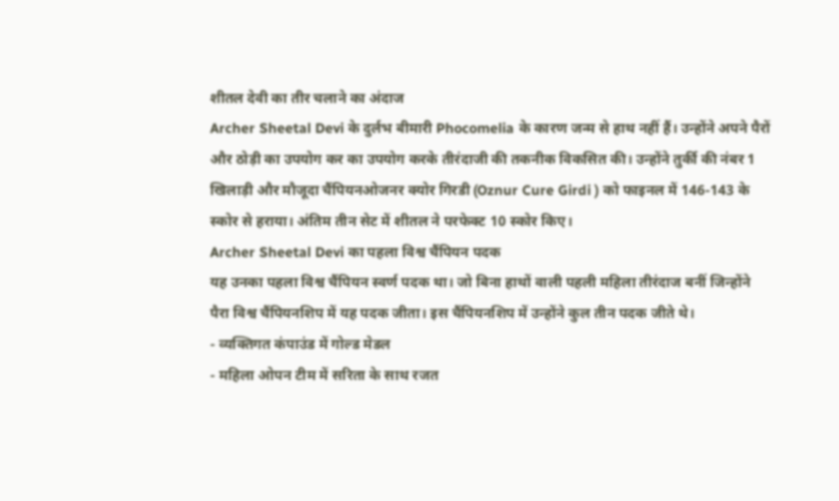शीतल देवी का तीर चलाने का अंदाज
Archer Sheetal Devi के दुर्लभ बीमारी Phocomelia के कारण जन्म से हाथ नहीं हैं। उन्होंने अपने पैरों और ठोड़ी का उपयोग कर का उपयोग करके तीरंदाजी की तकनीक विकसित की। उन्होंने तुर्की की नंबर 1 खिलाड़ी और मौजूदा चैंपियनओजनर क्योर गिरडी (Oznur Cure Girdi ) को फाइनल में 146-143 के स्कोर से हराया। अंतिम तीन सेट में शीतल ने परफेक्ट 10 स्कोर किए।
Archer Sheetal Devi का पहला विश्व चैंपियन पदक
यह उनका पहला विश्व चैंपियन स्वर्ण पदक था। जो बिना हाथों वाली पहली महिला तीरंदाज बनीं जिन्होंने पैरा विश्व चैंपियनशिप में यह पदक जीता। इस चैंपियनशिप में उन्होंने कुल तीन पदक जीते थे।
- व्यक्तिगत कंपाउंड में गोल्ड मेडल
- महिला ओपन टीम में सरिता के साथ रजत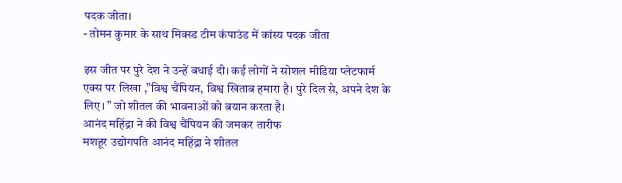पदक जीता।
- तोमन कुमार के साथ मिक्स्ड टीम कंपाउंड में कांस्य पदक जीता

इस जीत पर पुरे देश ने उन्हें बधाई दी। कई लोगों ने सोशल मीडिया प्लेटफार्म एक्स पर लिखा ,”विश्व चैंपियन, विश्व खिताब हमारा है। पुरे दिल से, अपने देश के लिए। ” जो शीतल की भावनाओं को बयान करता है।
आनंद महिंद्रा ने की विश्व चैंपियन की जमकर तारीफ
मशहूर उद्योगपति आनंद महिंद्रा ने शीतल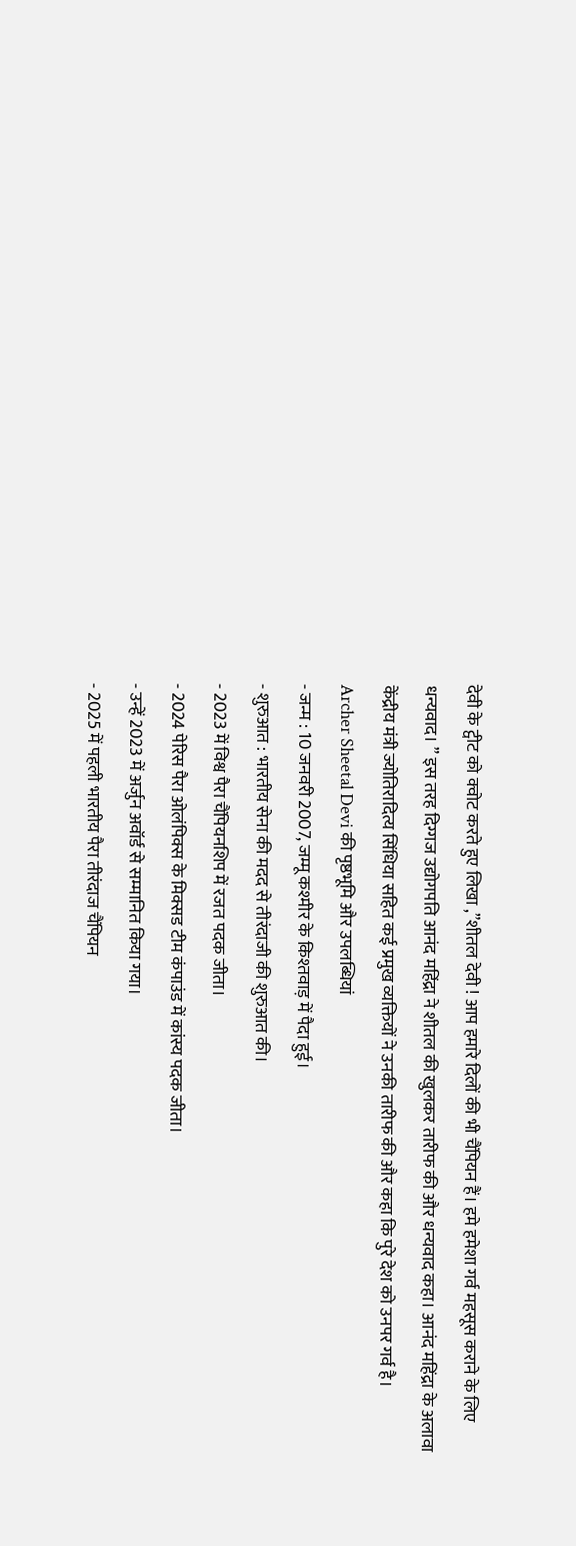देवी के ट्वीट को क्वोट करते हुए लिखा ,”शीतल देवी ! आप हमारे दिलों की भी चैंपियन हैं। हमे हमेशा गर्व महसूस कराने के लिए धन्यवाद। ” इस तरह दिग्गज उद्योगपति आनंद महिंद्रा ने शीतल की खुलकर तारीफ की और धन्यवाद कहा। आनंद महिंद्रा के अलावा केंद्रीय मंत्री ज्योतिरादित्य सिंधिया सहित कई प्रमुख व्यक्तियों ने उनकी तारीफ की और कहा कि पुरे देश को उनपर गर्व है।
Archer Sheetal Devi की पृष्ठभूमि और उपलब्धियां
- जन्म : 10 जनवरी 2007, जम्मू कश्मीर के किश्तवाड़ में पैदा हुई।
- शुरुआत : भारतीय सेना की मदद से तीरंदाजी की शुरुआत की।
- 2023 में विश्व पैरा चैंपियनशिप में रजत पदक जीता।
- 2024 पेरिस पैरा ओलंपिक्स के मिक्सड टीम कंपाउंड में कांस्य पदक जीता।
- उन्हें 2023 में अर्जुन अवॉर्ड से सम्मानित किया गया।
- 2025 में पहली भारतीय पैरा तीरंदाज चैंपियन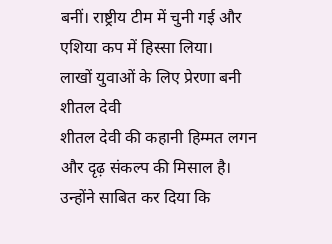बनीं। राष्ट्रीय टीम में चुनी गई और एशिया कप में हिस्सा लिया।
लाखों युवाओं के लिए प्रेरणा बनी शीतल देवी
शीतल देवी की कहानी हिम्मत लगन और दृढ़ संकल्प की मिसाल है। उन्होंने साबित कर दिया कि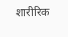शारीरिक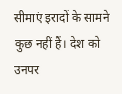सीमाएं इरादों के सामने कुछ नहीं हैं। देश को उनपर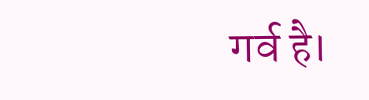गर्व है।